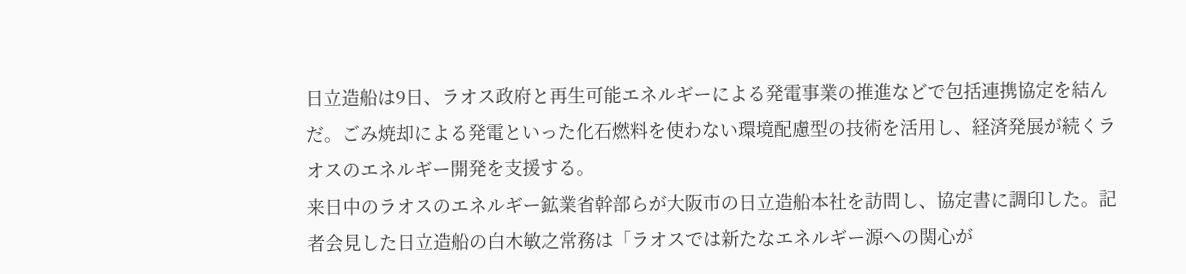日立造船は9日、ラオス政府と再生可能エネルギーによる発電事業の推進などで包括連携協定を結んだ。ごみ焼却による発電といった化石燃料を使わない環境配慮型の技術を活用し、経済発展が続くラオスのエネルギー開発を支援する。
来日中のラオスのエネルギー鉱業省幹部らが大阪市の日立造船本社を訪問し、協定書に調印した。記者会見した日立造船の白木敏之常務は「ラオスでは新たなエネルギー源への関心が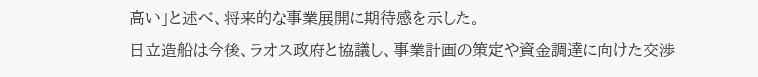高い」と述べ、将来的な事業展開に期待感を示した。
日立造船は今後、ラオス政府と協議し、事業計画の策定や資金調達に向けた交渉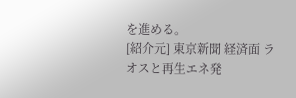を進める。
[紹介元] 東京新聞 経済面 ラオスと再生エネ発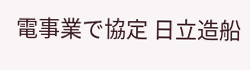電事業で協定 日立造船